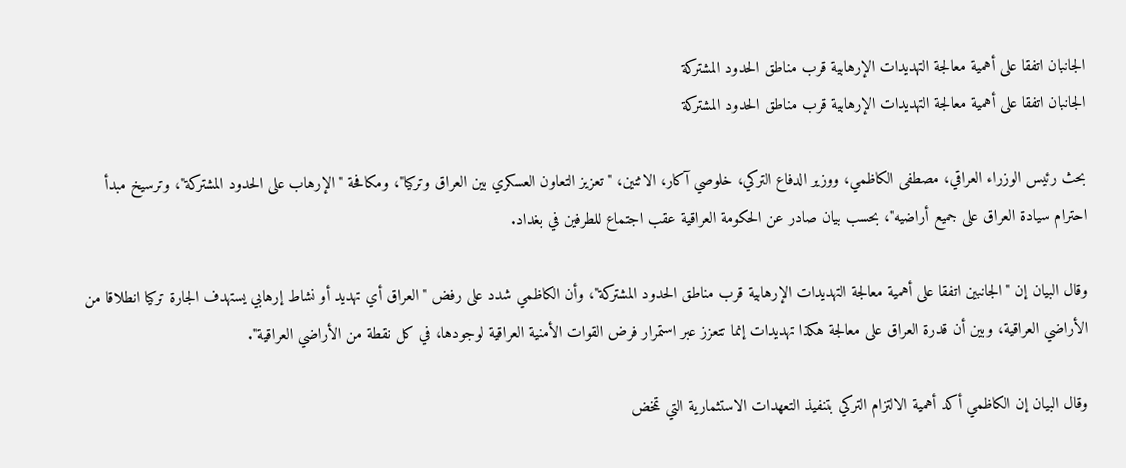الجانبان اتفقا على أهمية معالجة التهديدات الإرهابية قرب مناطق الحدود المشتركة
الجانبان اتفقا على أهمية معالجة التهديدات الإرهابية قرب مناطق الحدود المشتركة

بحث رئيس الوزراء العراقي، مصطفى الكاظمي، ووزير الدفاع التركي، خلوصي آكار، الاثنين، "تعزيز التعاون العسكري بين العراق وتركيا"، ومكافحة "الإرهاب على الحدود المشتركة"، وترسيخ مبدأ احترام سيادة العراق على جميع أراضيه"، بحسب بيان صادر عن الحكومة العراقية عقب اجتماع للطرفين في بغداد.

وقال البيان إن "الجانبين اتفقا على أهمية معالجة التهديدات الإرهابية قرب مناطق الحدود المشتركة"، وأن الكاظمي شدد على رفض "العراق أي تهديد أو نشاط إرهابي يستهدف الجارة تركيا انطلاقا من الأراضي العراقية، وبين أن قدرة العراق على معالجة هكذا تهديدات إنما تتعزز عبر استمرار فرض القوات الأمنية العراقية لوجودها، في كل نقطة من الأراضي العراقية".

وقال البيان إن الكاظمي أكد أهمية الالتزام التركي بتنفيذ التعهدات الاستثمارية التي تمخض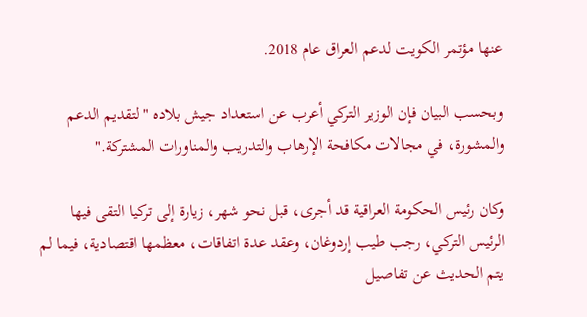عنها مؤتمر الكويت لدعم العراق عام 2018.

وبحسب البيان فإن الوزير التركي أعرب عن استعداد جيش بلاده "لتقديم الدعم والمشورة، في مجالات مكافحة الإرهاب والتدريب والمناورات المشتركة."

وكان رئيس الحكومة العراقية قد أجرى، قبل نحو شهر، زيارة إلى تركيا التقى فيها الرئيس التركي، رجب طيب إردوغان، وعقد عدة اتفاقات، معظمها اقتصادية، فيما لم يتم الحديث عن تفاصيل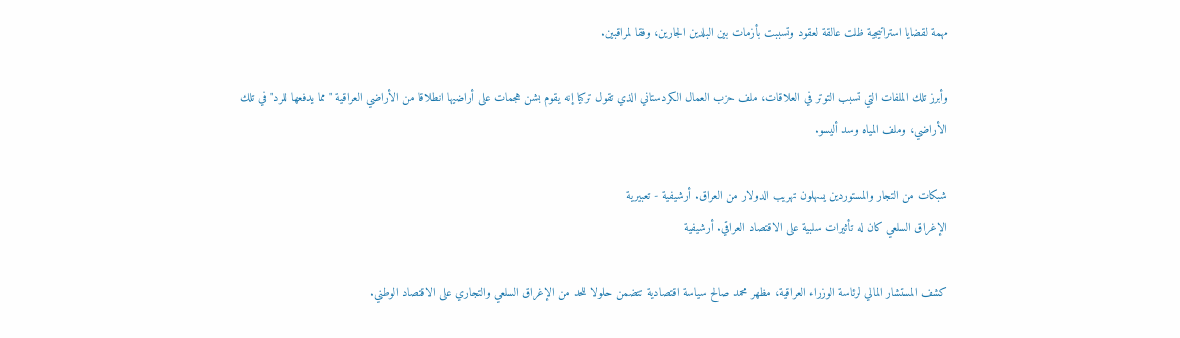مهمة لقضايا استراتيجية ظلت عالقة لعقود وتسببت بأزمات بين البلدين الجارين، وفقا لمراقبين.

وأبرز تلك الملفات التي تسبب التوتر في العلاقات، ملف حزب العمال الكردستاني الذي تقول تركيا إنه يقوم بشن هجمات على أراضيها انطلاقا من الأراضي العراقية "مما يدفعها للرد" في تلك الأراضي، وملف المياه وسد أليسو.

شبكات من التجار والمستوردين يسهلون تهريب الدولار من العراق. أرشيفية - تعبيرية
الإغراق السلعي كان له تأثيرات سلبية على الاقتصاد العراقي. أرشيفية

كشف المستشار المالي لرئاسة الوزراء العراقية، مظهر محمد صالح سياسة اقتصادية تتضمن حلولا للحد من الإغراق السلعي والتجاري على الاقتصاد الوطني.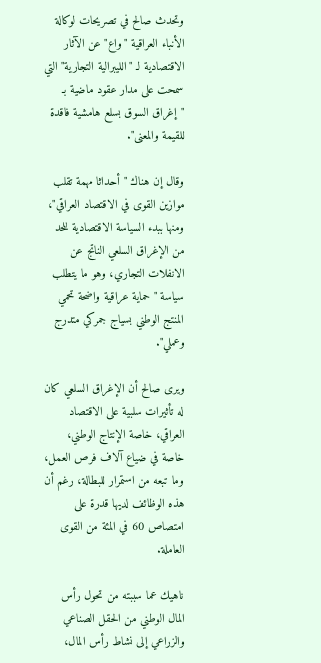وتحدث صالح في تصريحات لوكالة الأنباء العراقية "واع" عن الآثار الاقتصادية لـ "الليبرالية التجارية" التي سمحت على مدار عقود ماضية بـ "إغراق السوق بسلع هامشية فاقدة للقيمة والمعنى".

وقال إن هناك "أحداثا مهمة تقلب موازين القوى في الاقتصاد العراقي"، ومنها ببدء السياسة الاقتصادية للحد من الإغراق السلعي الناتج عن الانفلات التجاري، وهو ما يتطلب سياسة "حماية عراقية واضحة تحمي المنتج الوطني بسياج جمركي متدرج وعملي".

ويرى صالح أن الإغراق السلعي كان له تأثيرات سلبية على الاقتصاد العراقي، خاصة الإنتاج الوطني، خاصة في ضياع آلاف فرص العمل، وما تبعه من استمرار للبطالة، رغم أن هذه الوظائف لديها قدرة على امتصاص 60 في المئة من القوى العاملة.

ناهيك عما سببته من تحول رأس المال الوطني من الحقل الصناعي والزراعي إلى نشاط رأس المال،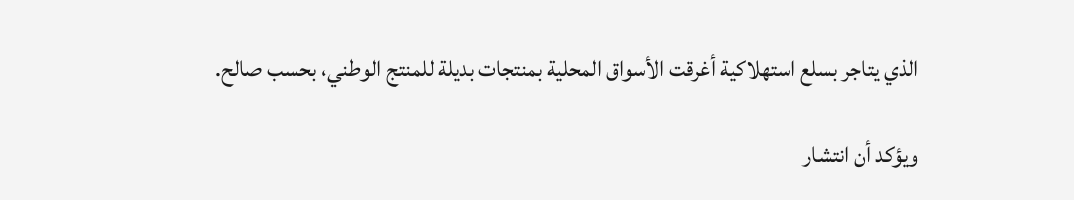الذي يتاجر بسلع استهلاكية أغرقت الأسواق المحلية بمنتجات بديلة للمنتج الوطني، بحسب صالح.

ويؤكد أن انتشار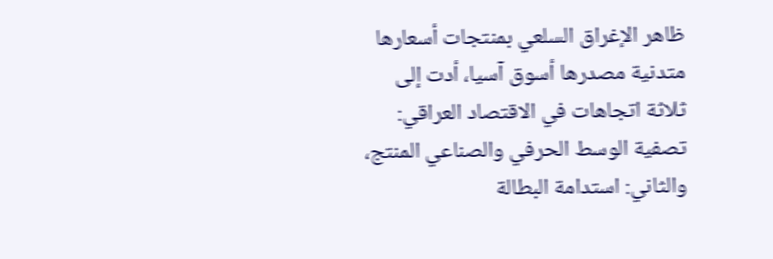ظاهر الإغراق السلعي بمنتجات أسعارها متدنية مصدرها أسوق آسيا، أدت إلى ثلاثة اتجاهات في الاقتصاد العراقي: تصفية الوسط الحرفي والصناعي المنتج، والثاني: استدامة البطالة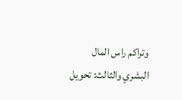وتراكم راس المال البشري والثالث: تحويل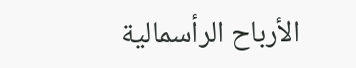الأرباح الرأسمالية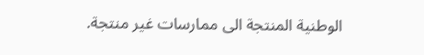الوطنية المنتجة الى ممارسات غير منتجة.